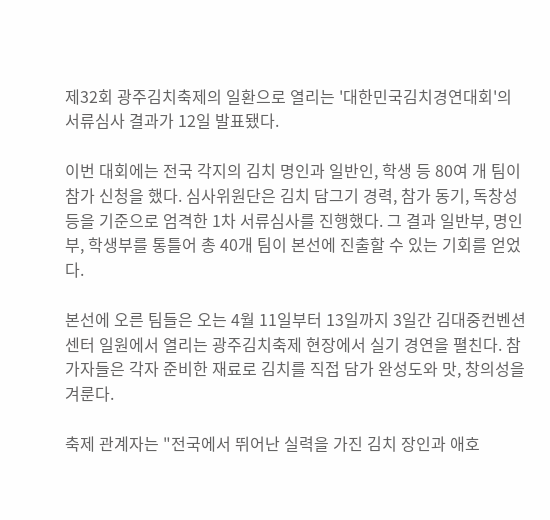제32회 광주김치축제의 일환으로 열리는 '대한민국김치경연대회'의 서류심사 결과가 12일 발표됐다.

이번 대회에는 전국 각지의 김치 명인과 일반인, 학생 등 80여 개 팀이 참가 신청을 했다. 심사위원단은 김치 담그기 경력, 참가 동기, 독창성 등을 기준으로 엄격한 1차 서류심사를 진행했다. 그 결과 일반부, 명인부, 학생부를 통틀어 총 40개 팀이 본선에 진출할 수 있는 기회를 얻었다.

본선에 오른 팀들은 오는 4월 11일부터 13일까지 3일간 김대중컨벤션센터 일원에서 열리는 광주김치축제 현장에서 실기 경연을 펼친다. 참가자들은 각자 준비한 재료로 김치를 직접 담가 완성도와 맛, 창의성을 겨룬다.

축제 관계자는 "전국에서 뛰어난 실력을 가진 김치 장인과 애호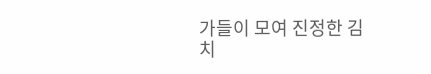가들이 모여 진정한 김치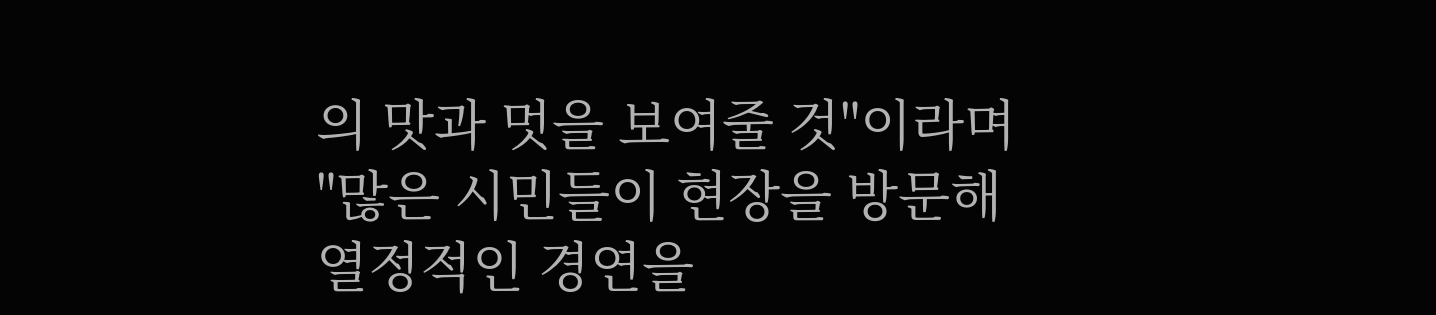의 맛과 멋을 보여줄 것"이라며 "많은 시민들이 현장을 방문해 열정적인 경연을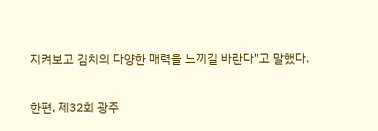지켜보고 김치의 다양한 매력을 느끼길 바란다"고 말했다.

한편, 제32회 광주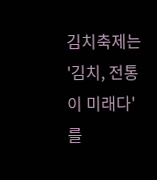김치축제는 '김치, 전통이 미래다'를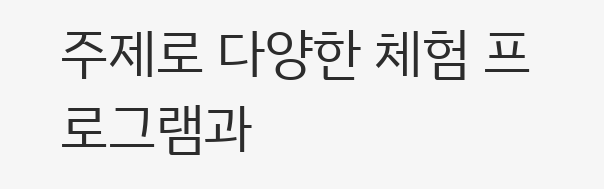주제로 다양한 체험 프로그램과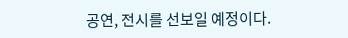공연, 전시를 선보일 예정이다.